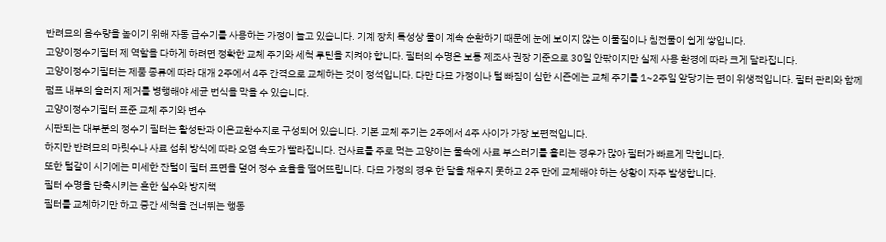반려묘의 음수량을 높이기 위해 자동 급수기를 사용하는 가정이 늘고 있습니다. 기계 장치 특성상 물이 계속 순환하기 때문에 눈에 보이지 않는 이물질이나 침전물이 쉽게 쌓입니다.
고양이정수기필터 제 역할을 다하게 하려면 정확한 교체 주기와 세척 루틴을 지켜야 합니다. 필터의 수명은 보통 제조사 권장 기준으로 30일 안팎이지만 실제 사용 환경에 따라 크게 달라집니다.
고양이정수기필터는 제품 종류에 따라 대개 2주에서 4주 간격으로 교체하는 것이 정석입니다. 다만 다묘 가정이나 털 빠짐이 심한 시즌에는 교체 주기를 1~2주일 앞당기는 편이 위생적입니다. 필터 관리와 함께 펌프 내부의 슬러지 제거를 병행해야 세균 번식을 막을 수 있습니다.
고양이정수기필터 표준 교체 주기와 변수
시판되는 대부분의 정수기 필터는 활성탄과 이온교환수지로 구성되어 있습니다. 기본 교체 주기는 2주에서 4주 사이가 가장 보편적입니다.
하지만 반려묘의 마릿수나 사료 섭취 방식에 따라 오염 속도가 빨라집니다. 건사료를 주로 먹는 고양이는 물속에 사료 부스러기를 흘리는 경우가 많아 필터가 빠르게 막힙니다.
또한 털갈이 시기에는 미세한 잔털이 필터 표면을 덮어 정수 효율을 떨어뜨립니다. 다묘 가정의 경우 한 달을 채우지 못하고 2주 만에 교체해야 하는 상황이 자주 발생합니다.
필터 수명을 단축시키는 흔한 실수와 방지책
필터를 교체하기만 하고 중간 세척을 건너뛰는 행동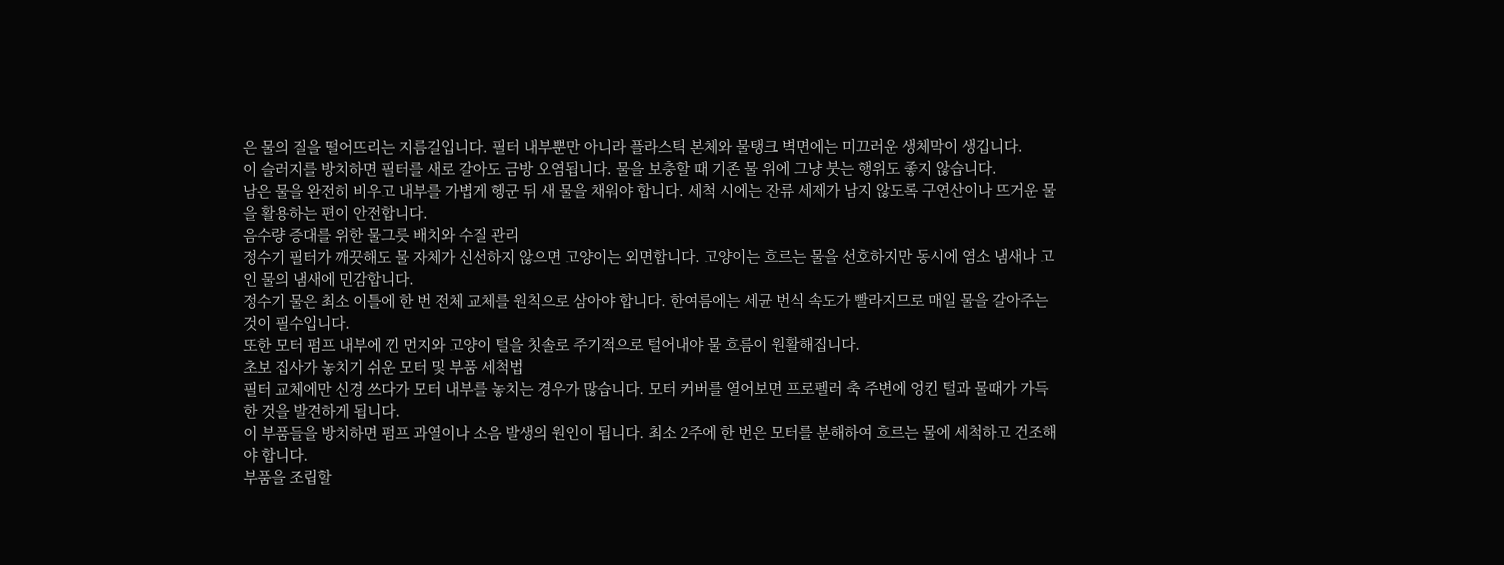은 물의 질을 떨어뜨리는 지름길입니다. 필터 내부뿐만 아니라 플라스틱 본체와 물탱크 벽면에는 미끄러운 생체막이 생깁니다.
이 슬러지를 방치하면 필터를 새로 갈아도 금방 오염됩니다. 물을 보충할 때 기존 물 위에 그냥 붓는 행위도 좋지 않습니다.
남은 물을 완전히 비우고 내부를 가볍게 헹군 뒤 새 물을 채워야 합니다. 세척 시에는 잔류 세제가 남지 않도록 구연산이나 뜨거운 물을 활용하는 편이 안전합니다.
음수량 증대를 위한 물그릇 배치와 수질 관리
정수기 필터가 깨끗해도 물 자체가 신선하지 않으면 고양이는 외면합니다. 고양이는 흐르는 물을 선호하지만 동시에 염소 냄새나 고인 물의 냄새에 민감합니다.
정수기 물은 최소 이틀에 한 번 전체 교체를 원칙으로 삼아야 합니다. 한여름에는 세균 번식 속도가 빨라지므로 매일 물을 갈아주는 것이 필수입니다.
또한 모터 펌프 내부에 낀 먼지와 고양이 털을 칫솔로 주기적으로 털어내야 물 흐름이 원활해집니다.
초보 집사가 놓치기 쉬운 모터 및 부품 세척법
필터 교체에만 신경 쓰다가 모터 내부를 놓치는 경우가 많습니다. 모터 커버를 열어보면 프로펠러 축 주변에 엉킨 털과 물때가 가득한 것을 발견하게 됩니다.
이 부품들을 방치하면 펌프 과열이나 소음 발생의 원인이 됩니다. 최소 2주에 한 번은 모터를 분해하여 흐르는 물에 세척하고 건조해야 합니다.
부품을 조립할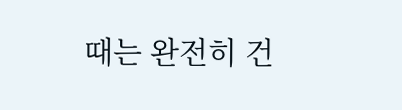때는 완전히 건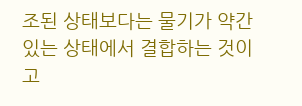조된 상태보다는 물기가 약간 있는 상태에서 결합하는 것이 고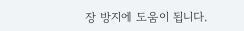장 방지에 도움이 됩니다.